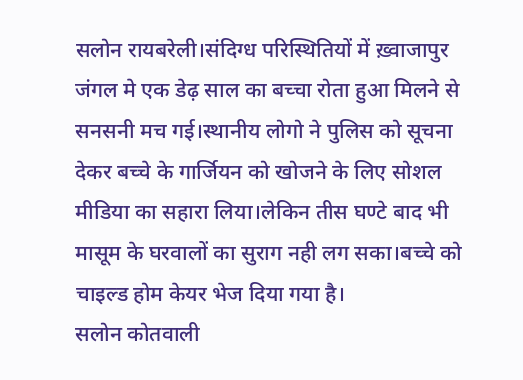सलोन रायबरेली।संदिग्ध परिस्थितियों में ख़्वाजापुर जंगल मे एक डेढ़ साल का बच्चा रोता हुआ मिलने से सनसनी मच गई।स्थानीय लोगो ने पुलिस को सूचना देकर बच्चे के गार्जियन को खोजने के लिए सोशल मीडिया का सहारा लिया।लेकिन तीस घण्टे बाद भी मासूम के घरवालों का सुराग नही लग सका।बच्चे को चाइल्ड होम केयर भेज दिया गया है।
सलोन कोतवाली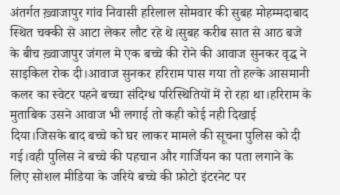अंतर्गत ख़्वाजापुर गांव निवासी हरिलाल सोमवार की सुबह मोहम्मदाबाद स्थित चक्की से आटा लेकर लौट रहे थे।सुबह करीब सात से आठ बजे के बीच ख़्वाजापुर जंगल मे एक बच्चे की रोने की आवाज सुनकर वृद्ध ने साइकिल रोक दी।आवाज सुनकर हरिराम पास गया तो हल्के आसमानी कलर का स्वेटर पहने बच्चा संदिग्ध परिस्थितियों में रो रहा था।हरिराम के मुताबिक उसने आवाज भी लगाई तो कही कोई नही दिखाई दिया।जिसके बाद बच्चे को घर लाकर मामले की सूचना पुलिस को दी गई।वही पुलिस ने बच्चे की पहचान और गार्जियन का पता लगाने के लिए सोशल मीडिया के जरिये बच्चे की फ़ोटो इंटरनेट पर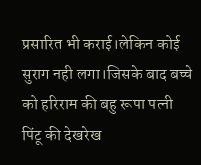प्रसारित भी कराई।लेकिन कोई सुराग नही लगा।जिसके बाद बच्चे को हरिराम की बहु रूपा पत्नी पिंटू की देखरेख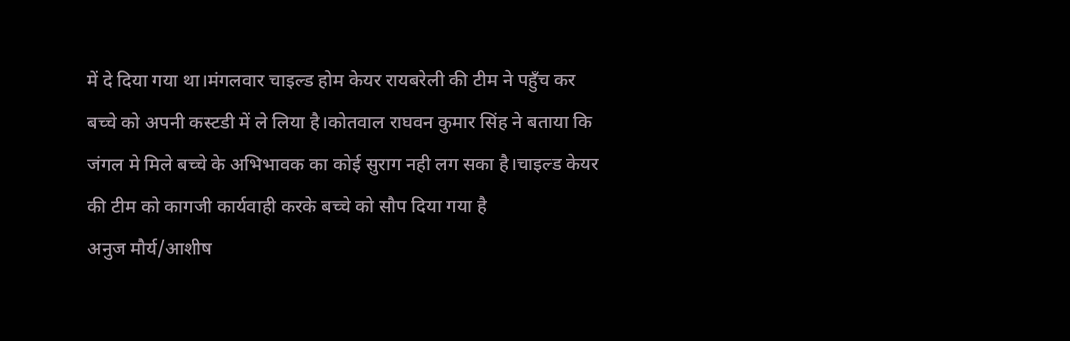में दे दिया गया था।मंगलवार चाइल्ड होम केयर रायबरेली की टीम ने पहुँच कर बच्चे को अपनी कस्टडी में ले लिया है।कोतवाल राघवन कुमार सिंह ने बताया कि जंगल मे मिले बच्चे के अभिभावक का कोई सुराग नही लग सका है।चाइल्ड केयर की टीम को कागजी कार्यवाही करके बच्चे को सौप दिया गया है
अनुज मौर्य/आशीष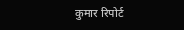कुमार रिपोर्ट